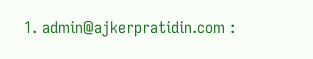1. admin@ajkerpratidin.com :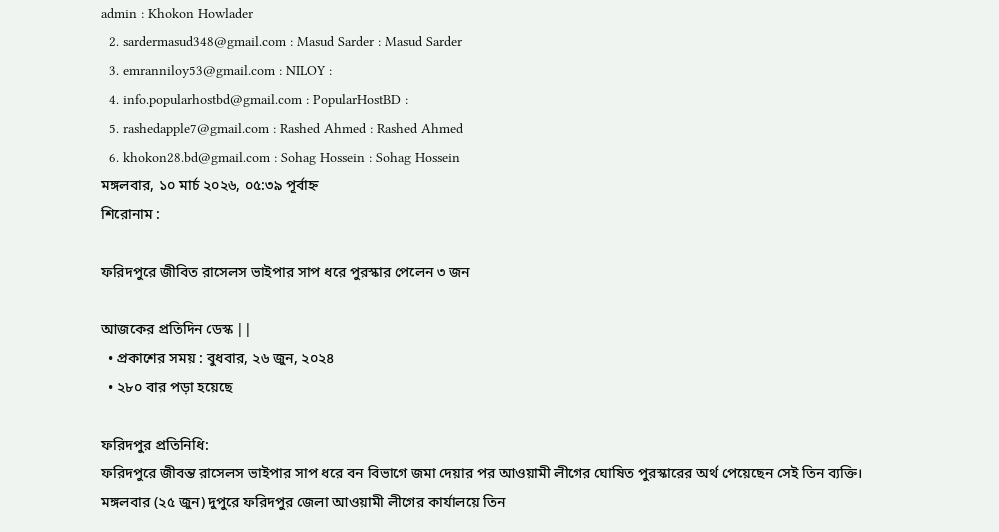admin : Khokon Howlader
  2. sardermasud348@gmail.com : Masud Sarder : Masud Sarder
  3. emranniloy53@gmail.com : NILOY :
  4. info.popularhostbd@gmail.com : PopularHostBD :
  5. rashedapple7@gmail.com : Rashed Ahmed : Rashed Ahmed
  6. khokon28.bd@gmail.com : Sohag Hossein : Sohag Hossein
মঙ্গলবার, ১০ মার্চ ২০২৬, ০৫:৩৯ পূর্বাহ্ন
শিরোনাম :

ফরিদপুরে জীবিত রাসেলস ভাইপার সাপ ধরে পুরস্কার পেলেন ৩ জন

আজকের প্রতিদিন ডেস্ক ||
  • প্রকাশের সময় : বুধবার, ২৬ জুন, ২০২৪
  • ২৮০ বার পড়া হয়েছে

ফরিদপুর প্রতিনিধি:
ফরিদপুরে জীবন্ত রাসেলস ভাইপার সাপ ধরে বন বিভাগে জমা দেয়ার পর আওয়ামী লীগের ঘোষিত পুরস্কারের অর্থ পেয়েছেন সেই তিন ব্যক্তি। মঙ্গলবার (২৫ জুন) দুপুরে ফরিদপুর জেলা আওয়ামী লীগের কার্যালয়ে তিন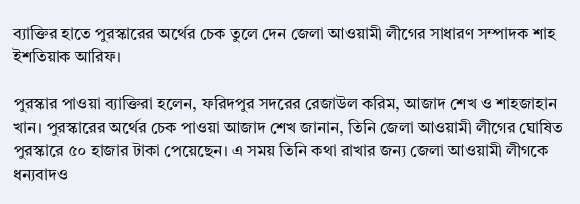ব্যাক্তির হাতে পুরস্কারের অর্থের চেক তুলে দেন জেলা আওয়ামী লীগের সাধারণ সম্পাদক শাহ ইশতিয়াক আরিফ।

পুরস্কার পাওয়া ব্যাক্তিরা হলেন, ফরিদপুর সদরের রেজাউল করিম, আজাদ শেখ ও শাহজাহান খান। পুরস্কারের অর্থের চেক পাওয়া আজাদ শেখ জানান, তিনি জেলা আওয়ামী লীগের ঘোষিত পুরস্কারে ৫০ হাজার টাকা পেয়েছেন। এ সময় তিনি কথা রাখার জন্য জেলা আওয়ামী লীগকে ধন্যবাদও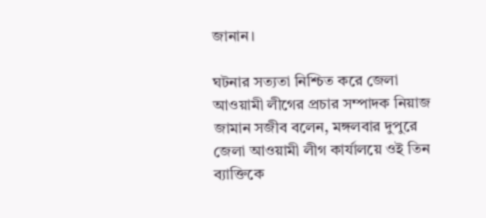জানান।

ঘটনার সত্যতা নিশ্চিত করে জেলা আওয়ামী লীগের প্রচার সম্পাদক নিয়াজ জামান সজীব বলেন, মঙ্গলবার দুপুরে জেলা আওয়ামী লীগ কার্যালয়ে ওই তিন ব্যাক্তিকে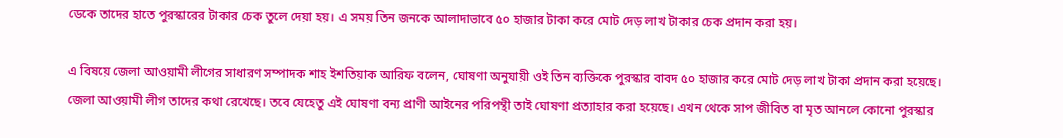ডেকে তাদের হাতে পুরস্কারের টাকার চেক তুলে দেয়া হয়। এ সময় তিন জনকে আলাদাভাবে ৫০ হাজার টাকা করে মোট দেড় লাখ টাকার চেক প্রদান করা হয়।

এ বিষয়ে জেলা আওয়ামী লীগের সাধারণ সম্পাদক শাহ ইশতিয়াক আরিফ বলেন, ঘোষণা অনুযায়ী ওই তিন ব্যক্তিকে পুরস্কার বাবদ ৫০ হাজার করে মোট দেড় লাখ টাকা প্রদান করা হয়েছে। জেলা আওয়ামী লীগ তাদের কথা রেখেছে। তবে যেহেতু এই ঘোষণা বন্য প্রাণী আইনের পরিপন্থী তাই ঘোষণা প্রত্যাহার করা হয়েছে। এখন থেকে সাপ জীবিত বা মৃত আনলে কোনো পুরস্কার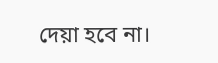দেয়া হবে না।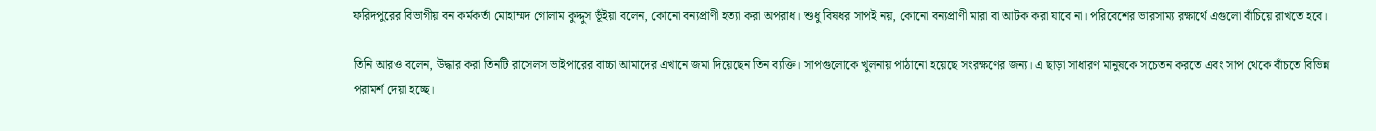ফরিদপুরের বিভাগীয় বন কর্মকর্তা মোহাম্মদ গোলাম কুদ্দুস ভূঁইয়া বলেন, কোনো বন্যপ্রাণী হত্যা করা অপরাধ। শুধু বিষধর সাপই নয়, কোনো বন্যপ্রাণী মারা বা আটক করা যাবে না। পরিবেশের ভারসাম্য রক্ষার্থে এগুলো বাঁচিয়ে রাখতে হবে।

তিনি আরও বলেন, উদ্ধার করা তিনটি রাসেলস ভাইপারের বাচ্চা আমাদের এখানে জমা দিয়েছেন তিন ব্যক্তি। সাপগুলোকে খুলনায় পাঠানো হয়েছে সংরক্ষণের জন্য। এ ছাড়া সাধারণ মানুষকে সচেতন করতে এবং সাপ থেকে বাঁচতে বিভিন্ন পরামর্শ দেয়া হচ্ছে।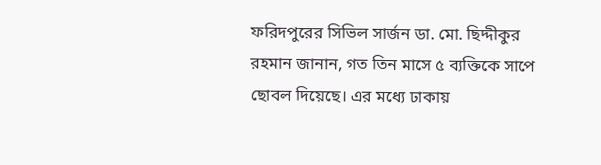ফরিদপুরের সিভিল সার্জন ডা. মো. ছিদ্দীকুর রহমান জানান, গত তিন মাসে ৫ ব্যক্তিকে সাপে ছোবল দিয়েছে। এর মধ্যে ঢাকায়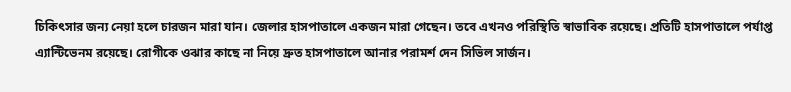চিকিৎসার জন্য নেয়া হলে চারজন মারা যান। জেলার হাসপাতালে একজন মারা গেছেন। তবে এখনও পরিস্থিতি স্বাভাবিক রয়েছে। প্রতিটি হাসপাতালে পর্যাপ্ত এ্যান্টিভেনম রয়েছে। রোগীকে ওঝার কাছে না নিয়ে দ্রুত হাসপাতালে আনার পরামর্শ দেন সিভিল সার্জন।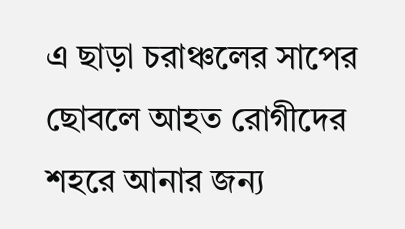এ ছাড়া চরাঞ্চলের সাপের ছোবলে আহত রোগীদের শহরে আনার জন্য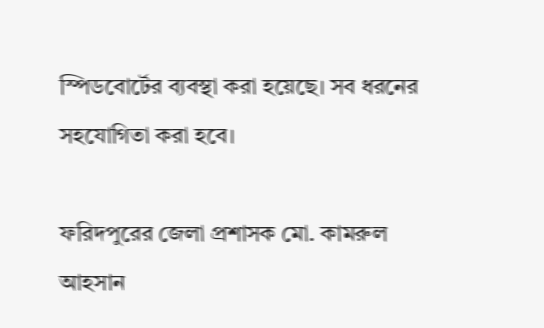স্পিডবোর্টের ব্যবস্থা করা হয়েছে। সব ধরনের সহযোগিতা করা হবে।

ফরিদপুরের জেলা প্রশাসক মো. কামরুল আহসান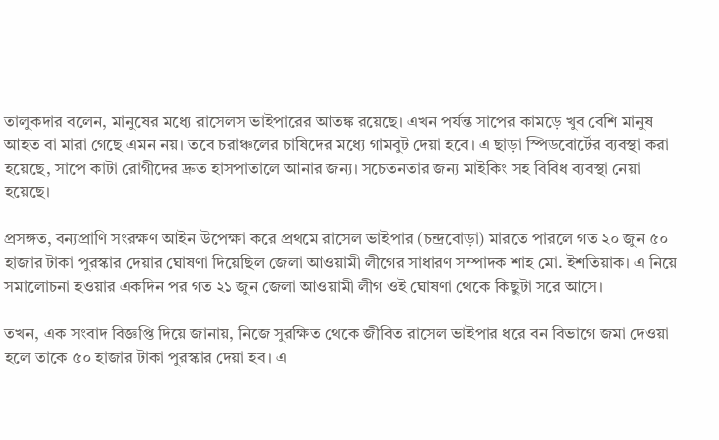তালুকদার বলেন, মানুষের মধ্যে রাসেলস ভাইপারের আতঙ্ক রয়েছে। এখন পর্যন্ত সাপের কামড়ে খুব বেশি মানুষ আহত বা মারা গেছে এমন নয়। তবে চরাঞ্চলের চাষিদের মধ্যে গামবুট দেয়া হবে। এ ছাড়া স্পিডবোর্টের ব্যবস্থা করা হয়েছে, সাপে কাটা রোগীদের দ্রুত হাসপাতালে আনার জন্য। সচেতনতার জন্য মাইকিং সহ বিবিধ ব্যবস্থা নেয়া হয়েছে।

প্রসঙ্গত, বন্যপ্রাণি সংরক্ষণ আইন উপেক্ষা করে প্রথমে রাসেল ভাইপার (চন্দ্রবোড়া) মারতে পারলে গত ২০ জুন ৫০ হাজার টাকা পুরস্কার দেয়ার ঘোষণা দিয়েছিল জেলা আওয়ামী লীগের সাধারণ সম্পাদক শাহ মো. ইশতিয়াক। এ নিয়ে সমালোচনা হওয়ার একদিন পর গত ২১ জুন জেলা আওয়ামী লীগ ওই ঘোষণা থেকে কিছুটা সরে আসে।

তখন, এক সংবাদ বিজ্ঞপ্তি দিয়ে জানায়, নিজে সুরক্ষিত থেকে জীবিত রাসেল ভাইপার ধরে বন বিভাগে জমা দেওয়া হলে তাকে ৫০ হাজার টাকা পুরস্কার দেয়া হব। এ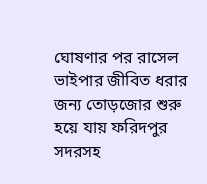ঘোষণার পর রাসেল ভাইপার জীবিত ধরার জন্য তোড়জোর শুরু হয়ে যায় ফরিদপুর সদরসহ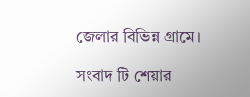জেলার বিভিন্ন গ্রামে।

সংবাদ টি শেয়ার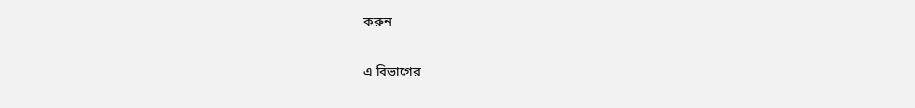করুন

এ বিভাগের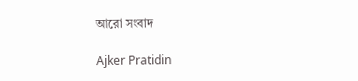আরো সংবাদ

Ajker Pratidin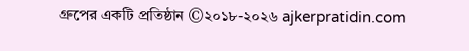গ্রুপের একটি প্রতিষ্ঠান ©২০১৮-২০২৬ ajkerpratidin.com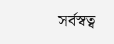সর্বস্বত্ব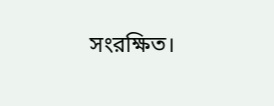সংরক্ষিত।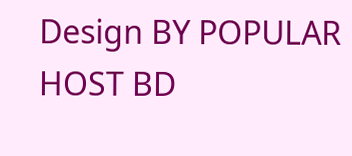Design BY POPULAR HOST BD